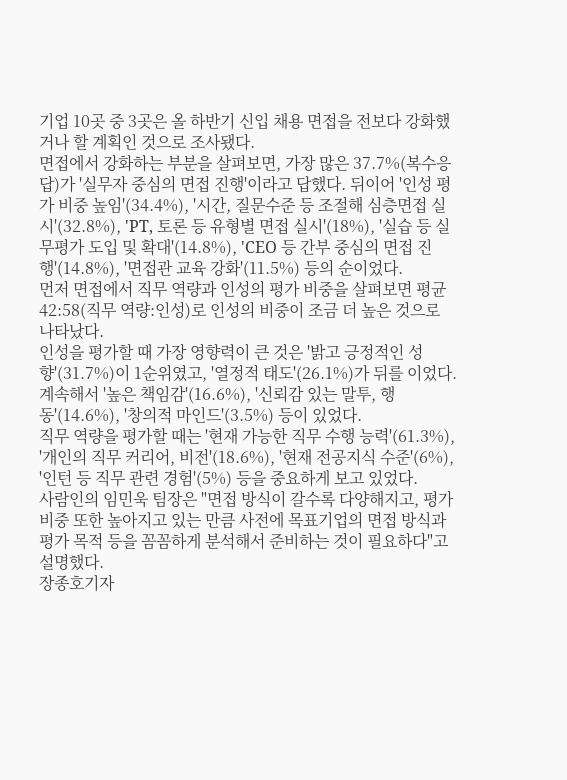기업 10곳 중 3곳은 올 하반기 신입 채용 면접을 전보다 강화했거나 할 계획인 것으로 조사됐다.
면접에서 강화하는 부분을 살펴보면, 가장 많은 37.7%(복수응답)가 '실무자 중심의 면접 진행'이라고 답했다. 뒤이어 '인성 평가 비중 높임'(34.4%), '시간, 질문수준 등 조절해 심층면접 실시'(32.8%), 'PT, 토론 등 유형별 면접 실시'(18%), '실습 등 실무평가 도입 및 확대'(14.8%), 'CEO 등 간부 중심의 면접 진행'(14.8%), '면접관 교육 강화'(11.5%) 등의 순이었다.
먼저 면접에서 직무 역량과 인성의 평가 비중을 살펴보면 평균 42:58(직무 역량:인성)로 인성의 비중이 조금 더 높은 것으로 나타났다.
인성을 평가할 때 가장 영향력이 큰 것은 '밝고 긍정적인 성향'(31.7%)이 1순위였고, '열정적 태도'(26.1%)가 뒤를 이었다. 계속해서 '높은 책임감'(16.6%), '신뢰감 있는 말투, 행동'(14.6%), '창의적 마인드'(3.5%) 등이 있었다.
직무 역량을 평가할 때는 '현재 가능한 직무 수행 능력'(61.3%), '개인의 직무 커리어, 비전'(18.6%), '현재 전공지식 수준'(6%), '인턴 등 직무 관련 경험'(5%) 등을 중요하게 보고 있었다.
사람인의 임민욱 팀장은 "면접 방식이 갈수록 다양해지고, 평가비중 또한 높아지고 있는 만큼 사전에 목표기업의 면접 방식과 평가 목적 등을 꼼꼼하게 분석해서 준비하는 것이 필요하다"고 설명했다.
장종호기자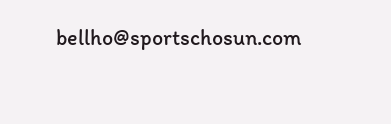bellho@sportschosun.com